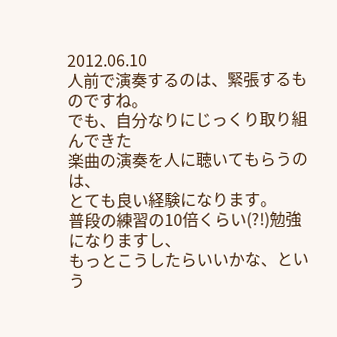2012.06.10
人前で演奏するのは、緊張するものですね。
でも、自分なりにじっくり取り組んできた
楽曲の演奏を人に聴いてもらうのは、
とても良い経験になります。
普段の練習の10倍くらい(?!)勉強になりますし、
もっとこうしたらいいかな、という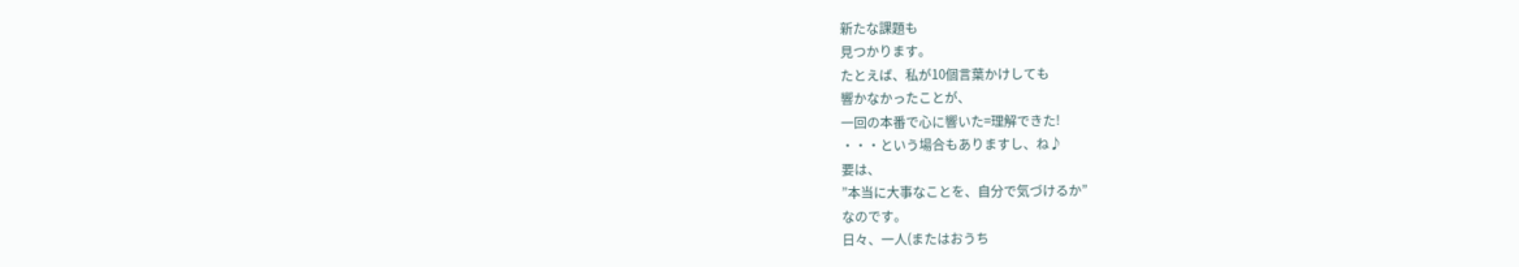新たな課題も
見つかります。
たとえば、私が10個言葉かけしても
響かなかったことが、
一回の本番で心に響いた=理解できた!
・・・という場合もありますし、ね♪
要は、
”本当に大事なことを、自分で気づけるか”
なのです。
日々、一人(またはおうち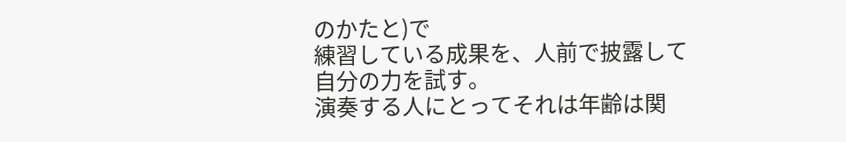のかたと)で
練習している成果を、人前で披露して
自分の力を試す。
演奏する人にとってそれは年齢は関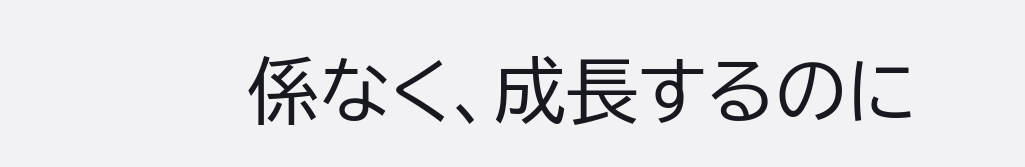係なく、成長するのに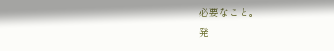必要なこと。
発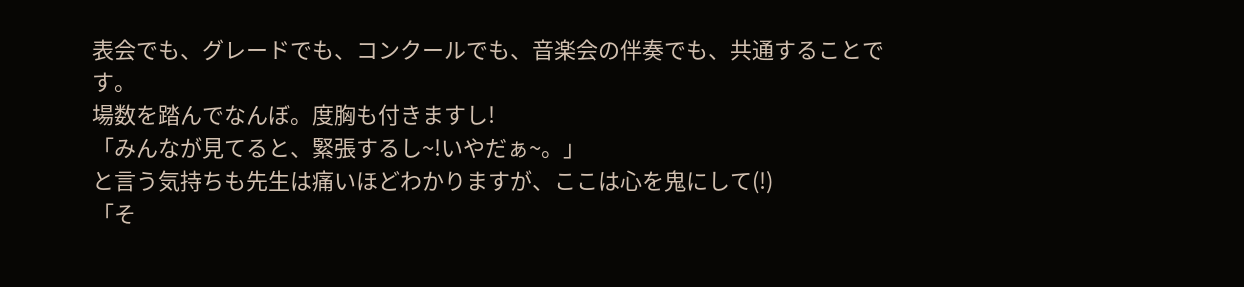表会でも、グレードでも、コンクールでも、音楽会の伴奏でも、共通することです。
場数を踏んでなんぼ。度胸も付きますし!
「みんなが見てると、緊張するし~!いやだぁ~。」
と言う気持ちも先生は痛いほどわかりますが、ここは心を鬼にして(!)
「そ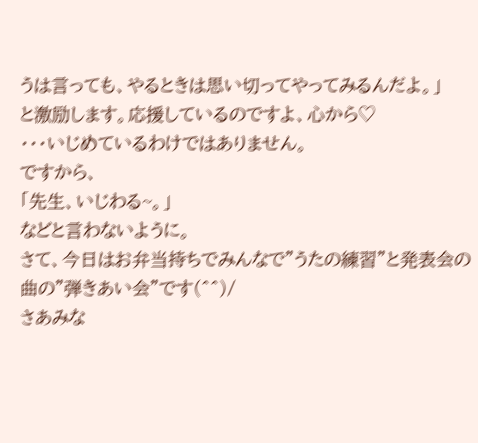うは言っても、やるときは思い切ってやってみるんだよ。」
と激励します。応援しているのですよ、心から♡
・・・いじめているわけではありません。
ですから、
「先生、いじわる~。」
などと言わないように。
さて、今日はお弁当持ちでみんなで”うたの練習”と発表会の曲の”弾きあい会”です(^^)/
さあみな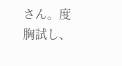さん。度胸試し、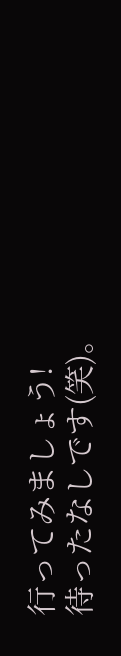行ってみましょう!
待ったなしです(笑)。